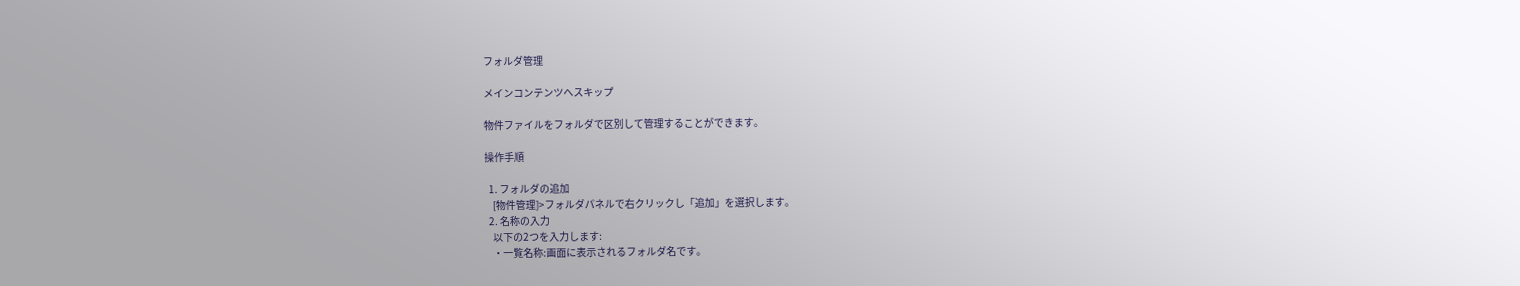フォルダ管理

メインコンテンツへスキップ

物件ファイルをフォルダで区別して管理することができます。

操作手順

  1. フォルダの追加
    [物件管理]>フォルダパネルで右クリックし「追加」を選択します。
  2. 名称の入力
    以下の2つを入力します:
    ・一覧名称:画面に表示されるフォルダ名です。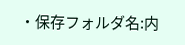・保存フォルダ名:内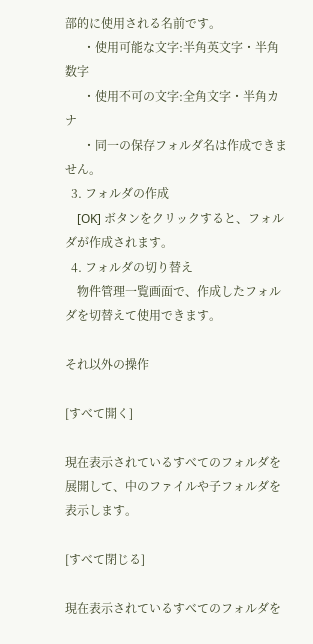部的に使用される名前です。
      ・使用可能な文字:半角英文字・半角数字
      ・使用不可の文字:全角文字・半角カナ
      ・同一の保存フォルダ名は作成できません。
  3. フォルダの作成
    [OK] ボタンをクリックすると、フォルダが作成されます。
  4. フォルダの切り替え
    物件管理一覧画面で、作成したフォルダを切替えて使用できます。

それ以外の操作

[すべて開く]

現在表示されているすべてのフォルダを展開して、中のファイルや子フォルダを表示します。

[すべて閉じる]

現在表示されているすべてのフォルダを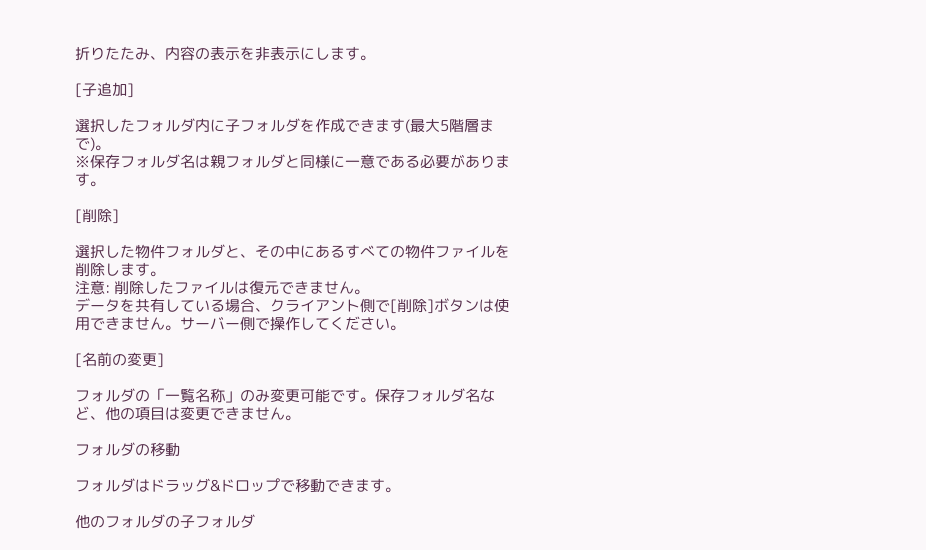折りたたみ、内容の表示を非表示にします。

[子追加]

選択したフォルダ内に子フォルダを作成できます(最大5階層まで)。
※保存フォルダ名は親フォルダと同様に一意である必要があります。

[削除]

選択した物件フォルダと、その中にあるすべての物件ファイルを削除します。
注意: 削除したファイルは復元できません。
データを共有している場合、クライアント側で[削除]ボタンは使用できません。サーバー側で操作してください。

[名前の変更]

フォルダの「一覧名称」のみ変更可能です。保存フォルダ名など、他の項目は変更できません。

フォルダの移動

フォルダはドラッグ&ドロップで移動できます。

他のフォルダの子フォルダ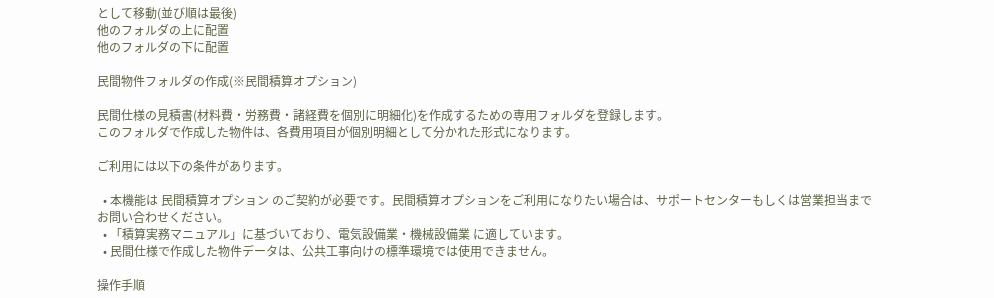として移動(並び順は最後)
他のフォルダの上に配置
他のフォルダの下に配置

民間物件フォルダの作成(※民間積算オプション)

民間仕様の見積書(材料費・労務費・諸経費を個別に明細化)を作成するための専用フォルダを登録します。
このフォルダで作成した物件は、各費用項目が個別明細として分かれた形式になります。

ご利用には以下の条件があります。

  • 本機能は 民間積算オプション のご契約が必要です。民間積算オプションをご利用になりたい場合は、サポートセンターもしくは営業担当までお問い合わせください。
  • 「積算実務マニュアル」に基づいており、電気設備業・機械設備業 に適しています。
  • 民間仕様で作成した物件データは、公共工事向けの標準環境では使用できません。

操作手順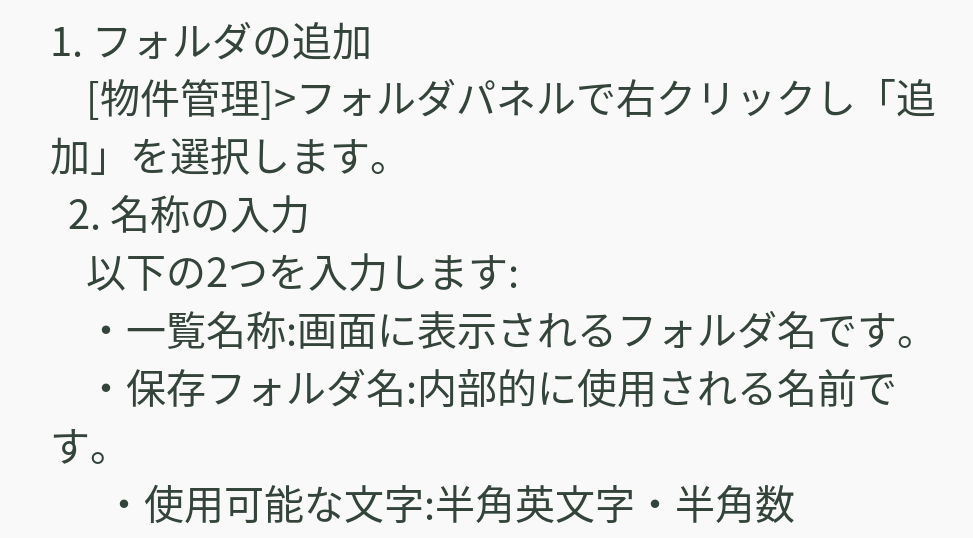1. フォルダの追加
    [物件管理]>フォルダパネルで右クリックし「追加」を選択します。
  2. 名称の入力
    以下の2つを入力します:
    ・一覧名称:画面に表示されるフォルダ名です。
    ・保存フォルダ名:内部的に使用される名前です。
      ・使用可能な文字:半角英文字・半角数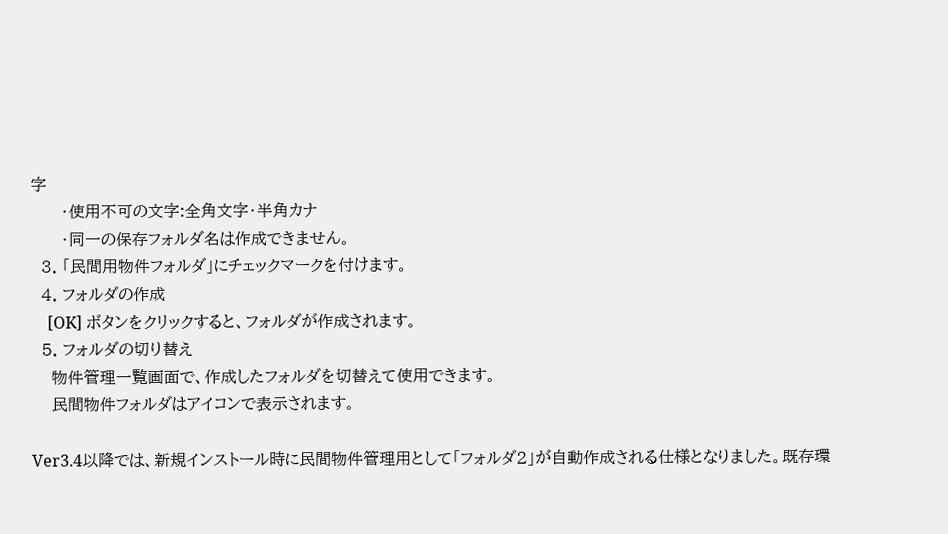字
      ・使用不可の文字:全角文字・半角カナ
      ・同一の保存フォルダ名は作成できません。
  3. 「民間用物件フォルダ」にチェックマークを付けます。
  4. フォルダの作成
    [OK] ボタンをクリックすると、フォルダが作成されます。
  5. フォルダの切り替え
    物件管理一覧画面で、作成したフォルダを切替えて使用できます。
    民間物件フォルダはアイコンで表示されます。

Ver3.4以降では、新規インストール時に民間物件管理用として「フォルダ2」が自動作成される仕様となりました。既存環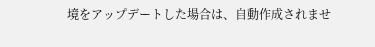境をアップデートした場合は、自動作成されませ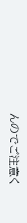んのでご注意く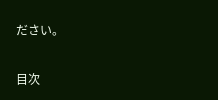ださい。

目次